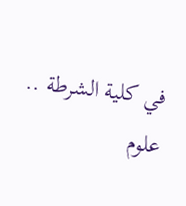في كلية الشرطة .. علوم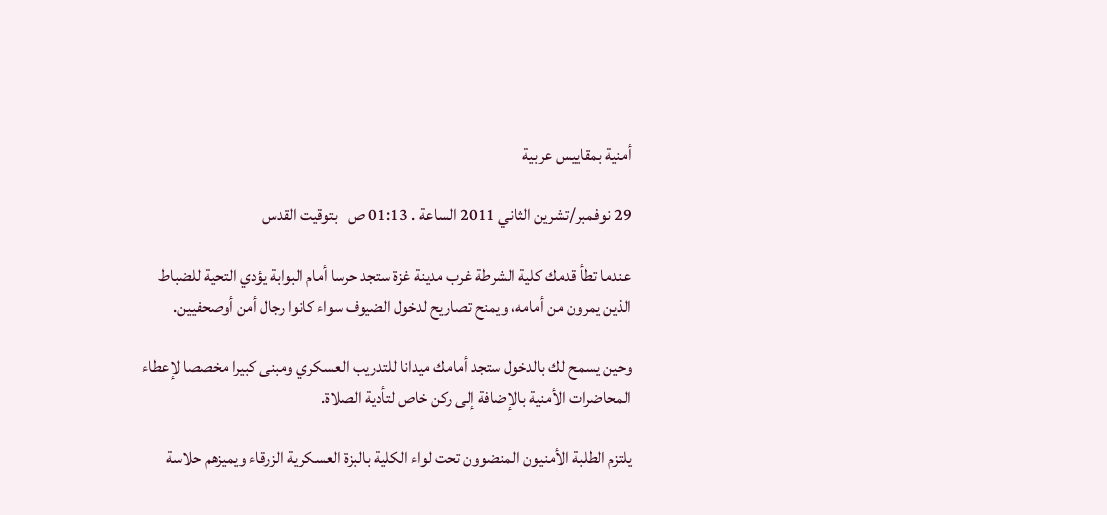أمنية بمقاييس عربية

29 نوفمبر/تشرين الثاني 2011 الساعة . 01:13 ص   بتوقيت القدس

عندما تطأ قدمك كلية الشرطة غرب مدينة غزة ستجد حرسا أمام البوابة يؤدي التحية للضباط الذين يمرون من أمامه، ويمنح تصاريح لدخول الضيوف سواء كانوا رجال أمن أوصحفيين.

وحين يسمح لك بالدخول ستجد أمامك ميدانا للتدريب العسكري ومبنى كبيرا مخصصا لإعطاء المحاضرات الأمنية بالإضافة إلى ركن خاص لتأدية الصلاة.

يلتزم الطلبة الأمنيون المنضوون تحت لواء الكلية بالبزة العسكرية الزرقاء ويميزهم حلاسة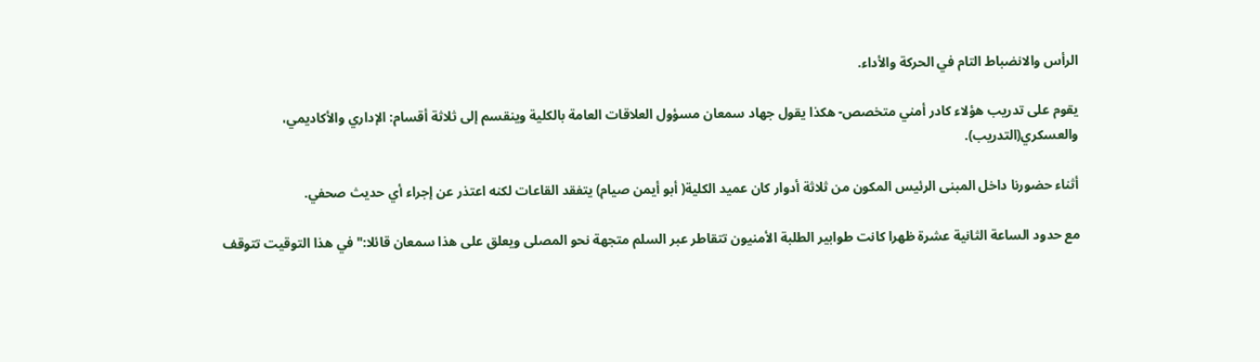الرأس والانضباط التام في الحركة والأداء.

يقوم على تدريب هؤلاء كادر أمني متخصص- هكذا يقول جهاد سمعان مسؤول العلاقات العامة بالكلية وينقسم إلى ثلاثة أقسام: الإداري والأكاديمي، والعسكري(التدريب).

أثناء حضورنا داخل المبنى الرئيس المكون من ثلاثة أدوار كان عميد الكلية( أبو أيمن صيام) يتفقد القاعات لكنه اعتذر عن إجراء أي حديث صحفي.

مع حدود الساعة الثانية عشرة ظهرا كانت طوابير الطلبة الأمنيون تتقاطر عبر السلم متجهة نحو المصلى ويعلق على هذا سمعان قائلا:" في هذا التوقيت تتوقف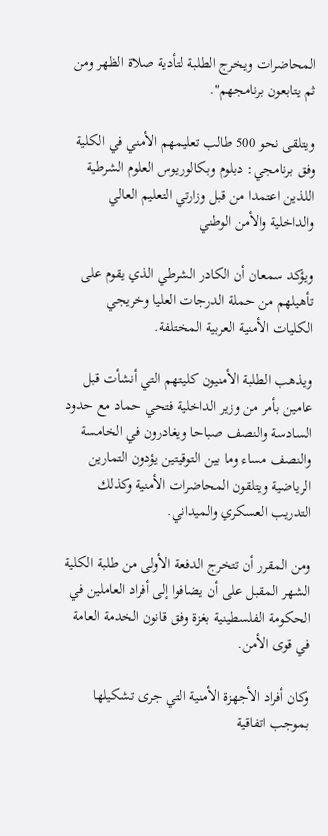المحاضرات ويخرج الطلبة لتأدية صلاة الظهر ومن ثم يتابعون برنامجهم".

ويتلقى نحو 500 طالب تعليمهم الأمني في الكلية وفق برنامجي: دبلوم وبكالوريوس العلوم الشرطية اللذين اعتمدا من قبل وزارتي التعليم العالي والداخلية والأمن الوطني

ويؤكد سمعان أن الكادر الشرطي الذي يقوم على تأهيلهم من حملة الدرجات العليا وخريجي الكليات الأمنية العربية المختلفة.

ويذهب الطلبة الأمنيون كليتهم التي أنشأت قبل عامين بأمر من وزير الداخلية فتحي حماد مع حدود السادسة والنصف صباحا ويغادرون في الخامسة والنصف مساء وما بين التوقيتين يؤدون التمارين الرياضية ويتلقون المحاضرات الأمنية وكذلك التدريب العسكري والميداني.

ومن المقرر أن تتخرج الدفعة الأولى من طلبة الكلية الشهر المقبل على أن يضافوا إلى أفراد العاملين في الحكومة الفلسطينية بغزة وفق قانون الخدمة العامة في قوى الأمن.

وكان أفراد الأجهزة الأمنية التي جرى تشكيلها بموجب اتفاقية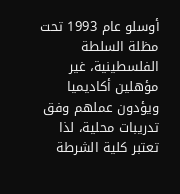أوسلو عام 1993 تحت مظلة السلطة الفلسطينية، غير مؤهلين أكاديميا ويؤدون عملهم وفق تدريبات محلية، لذا تعتبر كلية الشرطة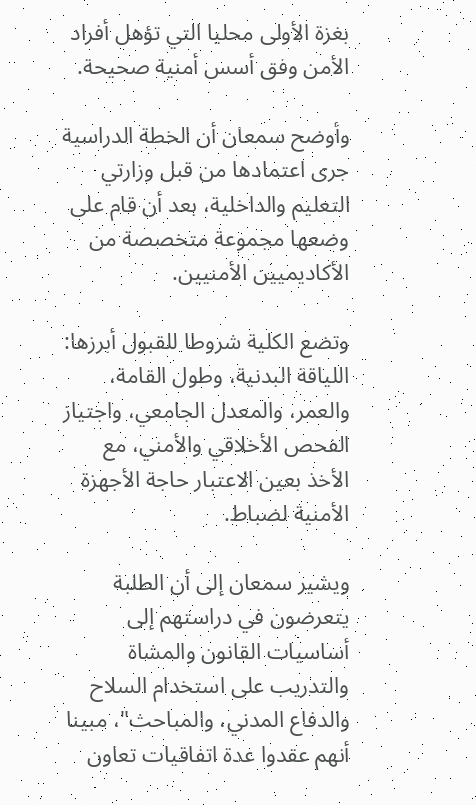بغزة الأولى محليا التي تؤهل أفراد الأمن وفق أسس أمنية صحيحة.

وأوضح سمعان أن الخطة الدراسية جرى اعتمادها من قبل وزارتي التعليم والداخلية، بعد أن قام على وضعها مجموعة متخصصة من الأكاديميين الأمنيين.

وتضع الكلية شروطا للقبول أبرزها: اللياقة البدنية، وطول القامة، والعمر، والمعدل الجامعي، واجتياز الفحص الأخلاقي والأمني، مع الأخذ بعين الاعتبار حاجة الأجهزة الأمنية لضباط.

ويشير سمعان إلى أن الطلبة يتعرضون في دراستهم إلى أساسيات القانون والمشاة والتدريب على استخدام السلاح والدفاع المدني، والمباحث"، مبينا أنهم عقدوا عدة اتفاقيات تعاون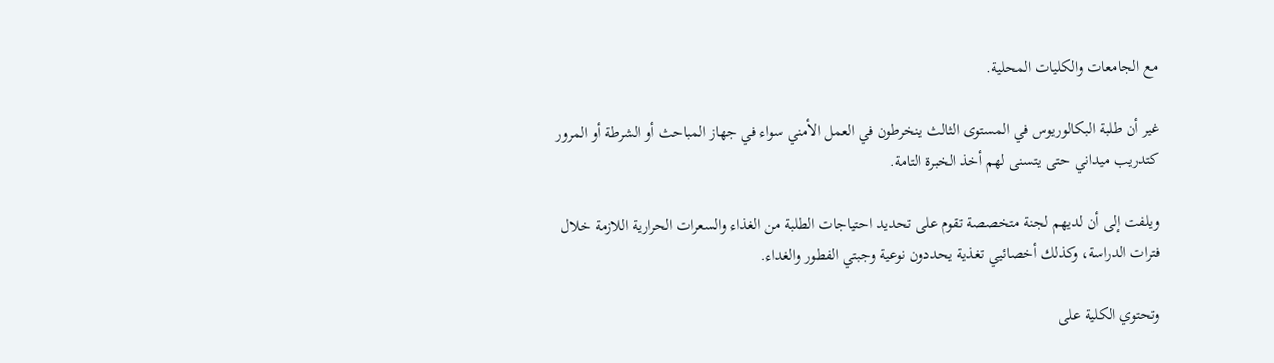مع الجامعات والكليات المحلية.

غير أن طلبة البكالوريوس في المستوى الثالث ينخرطون في العمل الأمني سواء في جهاز المباحث أو الشرطة أو المرور كتدريب ميداني حتى يتسنى لهم أخذ الخبرة التامة.

ويلفت إلى أن لديهم لجنة متخصصة تقوم على تحديد احتياجات الطلبة من الغذاء والسعرات الحرارية اللازمة خلال فترات الدراسة، وكذلك أخصائيي تغذية يحددون نوعية وجبتي الفطور والغداء.

وتحتوي الكلية على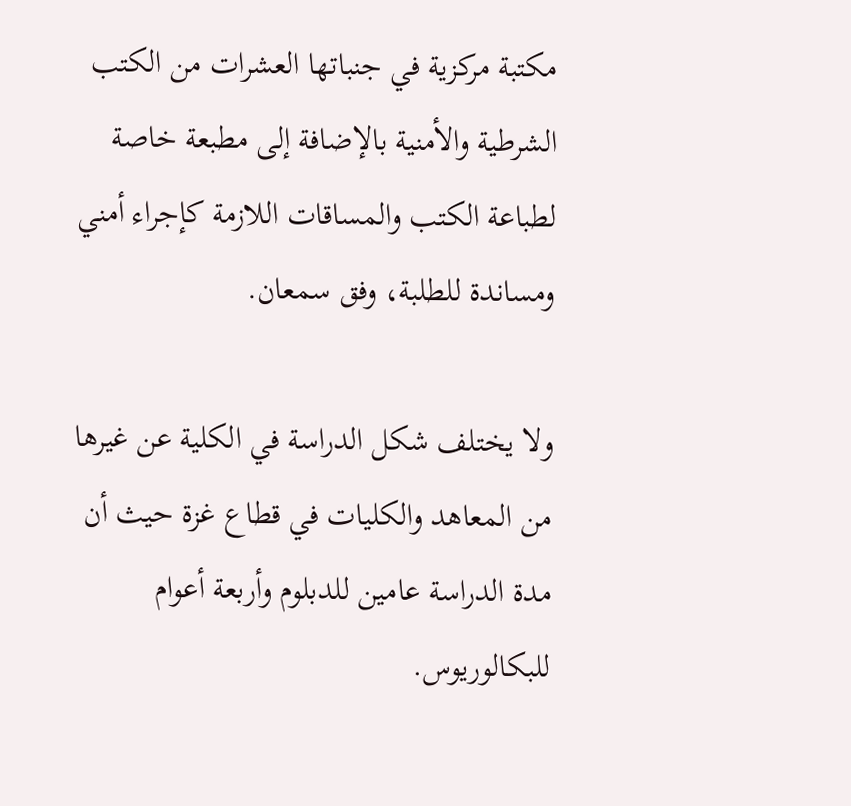مكتبة مركزية في جنباتها العشرات من الكتب الشرطية والأمنية بالإضافة إلى مطبعة خاصة لطباعة الكتب والمساقات اللازمة كإجراء أمني ومساندة للطلبة، وفق سمعان.

ولا يختلف شكل الدراسة في الكلية عن غيرها من المعاهد والكليات في قطاع غزة حيث أن مدة الدراسة عامين للدبلوم وأربعة أعوام للبكالوريوس.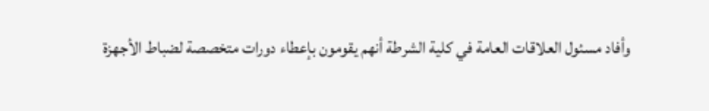وأفاد مسئول العلاقات العامة في كلية الشرطة أنهم يقومون بإعطاء دورات متخصصة لضباط الأجهزة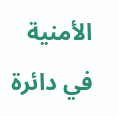الأمنية في دائرة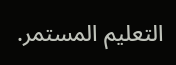التعليم المستمر.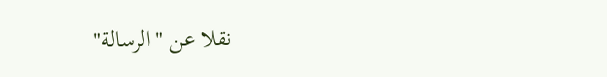نقلا عن "الرسالة"